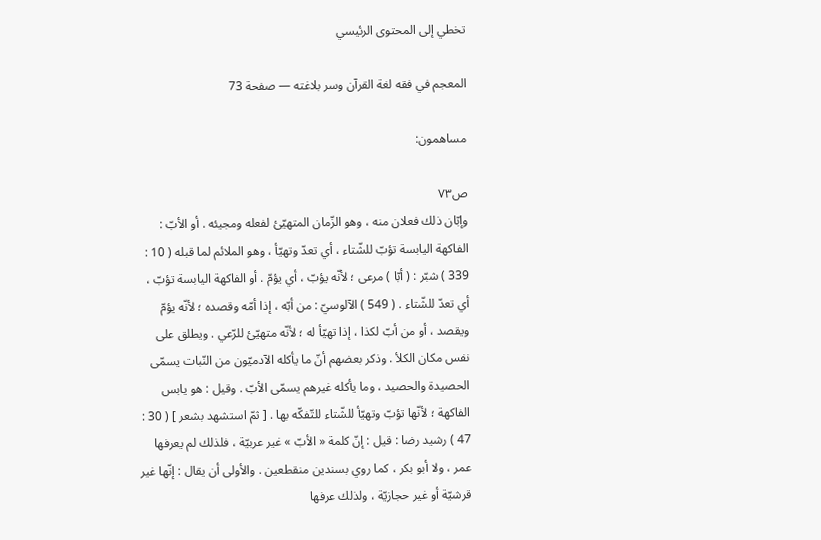تخطي إلى المحتوى الرئيسي

المعجم في فقه لغة القرآن وسر بلاغته — صفحة 73

مساهمون:

ص٧٣
وإبّان ذلك فعلان منه ، وهو الزّمان المتهيّئ لفعله ومجيئه . أو الأبّ : الفاكهة اليابسة تؤبّ للشّتاء ، أي تعدّ وتهيّأ ، وهو الملائم لما قبله ( 10 : 339 ) شبّر : ( أبّا ) مرعى ؛ لأنّه يؤبّ ، أي يؤمّ . أو الفاكهة اليابسة تؤبّ ، أي تعدّ للشّتاء . ( 549 ) الآلوسيّ : من أبّه ، إذا أمّه وقصده ؛ لأنّه يؤمّ ويقصد ، أو من أبّ لكذا ، إذا تهيّأ له ؛ لأنّه متهيّئ للرّعي . ويطلق على نفس مكان الكلأ . وذكر بعضهم أنّ ما يأكله الآدميّون من النّبات يسمّى الحصيدة والحصيد ، وما يأكله غيرهم يسمّى الأبّ . وقيل : هو يابس الفاكهة ؛ لأنّها تؤبّ وتهيّأ للشّتاء للتّفكّه بها . [ ثمّ استشهد بشعر ] ( 30 : 47 ) رشيد رضا : قيل : إنّ كلمة « الأبّ » غير عربيّة ، فلذلك لم يعرفها عمر ، ولا أبو بكر ، كما روي بسندين منقطعين . والأولى أن يقال : إنّها غير قرشيّة أو غير حجازيّة ، ولذلك عرفها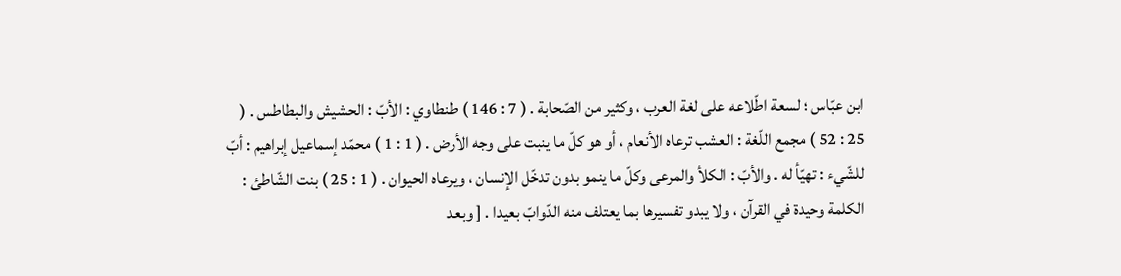ابن عبّاس ؛ لسعة اطّلاعه على لغة العرب ، وكثير من الصّحابة . ( 7 : 146 ) طنطاوي : الأبّ : الحشيش والبطاطس . ( 25 : 52 ) مجمع اللّغة : العشب ترعاه الأنعام ، أو هو كلّ ما ينبت على وجه الأرض . ( 1 : 1 ) محمّد إسماعيل إبراهيم : أبّ للشّيء : تهيّأ له . والأبّ : الكلأ والمرعى وكلّ ما ينمو بدون تدخّل الإنسان ، ويرعاه الحيوان . ( 1 : 25 ) بنت الشّاطئ : الكلمة وحيدة في القرآن ، ولا يبدو تفسيرها بما يعتلف منه الدّوابّ بعيدا . [ وبعد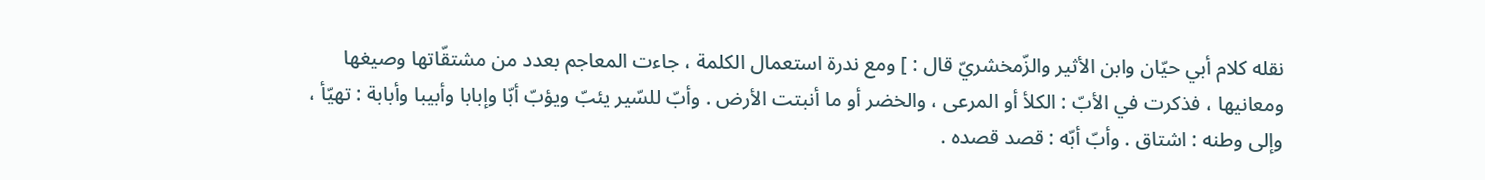نقله كلام أبي حيّان وابن الأثير والزّمخشريّ قال : ] ومع ندرة استعمال الكلمة ، جاءت المعاجم بعدد من مشتقّاتها وصيغها ومعانيها ، فذكرت في الأبّ : الكلأ أو المرعى ، والخضر أو ما أنبتت الأرض . وأبّ للسّير يئبّ ويؤبّ أبّا وإبابا وأبيبا وأبابة : تهيّأ ، وإلى وطنه : اشتاق . وأبّ أبّه : قصد قصده .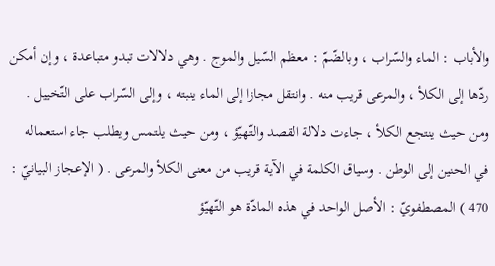والأباب : الماء والسّراب ، وبالضّمّ : معظم السّيل والموج . وهي دلالات تبدو متباعدة ، وإن أمكن ردّها إلى الكلأ ، والمرعى قريب منه . وانتقل مجازا إلى الماء ينبته ، وإلى السّراب على التّخييل . ومن حيث ينتجع الكلأ ، جاءت دلالة القصد والتّهيّؤ ، ومن حيث يلتمس ويطلب جاء استعماله في الحنين إلى الوطن . وسياق الكلمة في الآية قريب من معنى الكلأ والمرعى . ( الإعجاز البيانيّ : 470 ) المصطفويّ : الأصل الواحد في هذه المادّة هو التّهيّؤ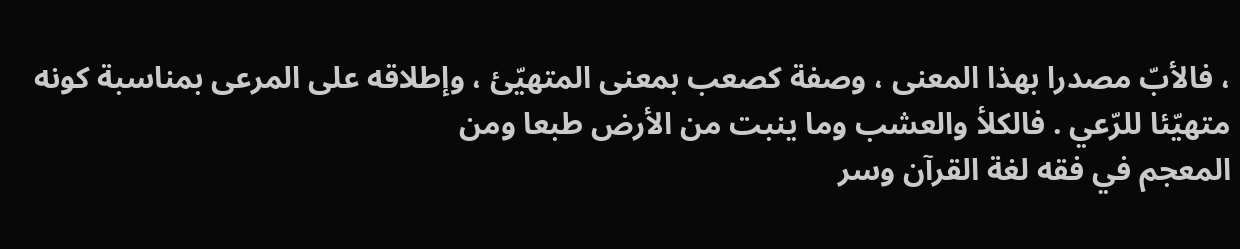، فالأبّ مصدرا بهذا المعنى ، وصفة كصعب بمعنى المتهيّئ ، وإطلاقه على المرعى بمناسبة كونه متهيّئا للرّعي . فالكلأ والعشب وما ينبت من الأرض طبعا ومن
المعجم في فقه لغة القرآن وسر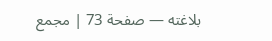بلاغته — صفحة 73 | مجمع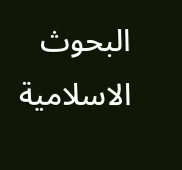البحوث الاسلامية